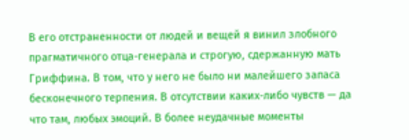В его отстраненности от людей и вещей я винил злобного прагматичного отца-генерала и строгую, сдержанную мать Гриффина. В том, что у него не было ни малейшего запаса бесконечного терпения. В отсутствии каких-либо чувств — да что там, любых эмоций. В более неудачные моменты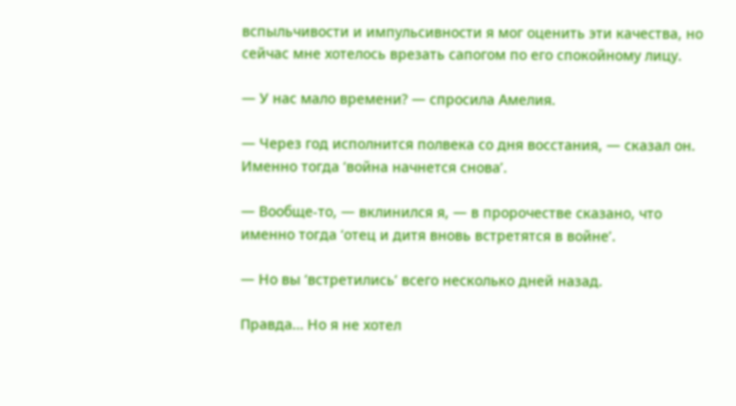вспыльчивости и импульсивности я мог оценить эти качества, но сейчас мне хотелось врезать сапогом по его спокойному лицу.

— У нас мало времени? — спросила Амелия.

— Через год исполнится полвека со дня восстания, — сказал он. Именно тогда ‘война начнется снова’.

— Вообще-то, — вклинился я, — в пророчестве сказано, что именно тогда ‘отец и дитя вновь встретятся в войне’.

— Но вы ‘встретились’ всего несколько дней назад.

Правда… Но я не хотел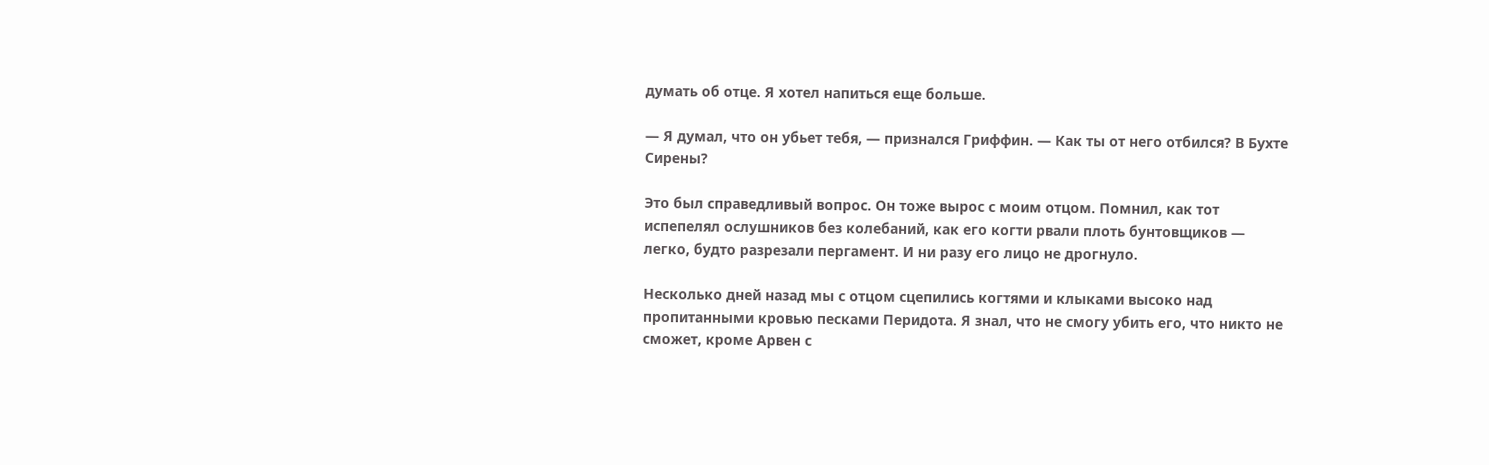думать об отце. Я хотел напиться еще больше.

— Я думал, что он убьет тебя, — признался Гриффин. — Как ты от него отбился? В Бухте Сирены?

Это был справедливый вопрос. Он тоже вырос с моим отцом. Помнил, как тот испепелял ослушников без колебаний, как его когти рвали плоть бунтовщиков — легко, будто разрезали пергамент. И ни разу его лицо не дрогнуло.

Несколько дней назад мы с отцом сцепились когтями и клыками высоко над пропитанными кровью песками Перидота. Я знал, что не смогу убить его, что никто не сможет, кроме Арвен с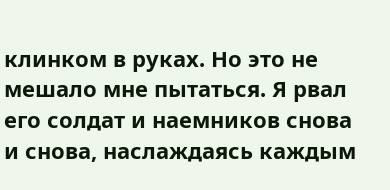клинком в руках. Но это не мешало мне пытаться. Я рвал его солдат и наемников снова и снова, наслаждаясь каждым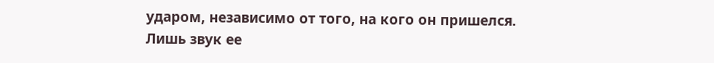ударом, независимо от того, на кого он пришелся. Лишь звук ее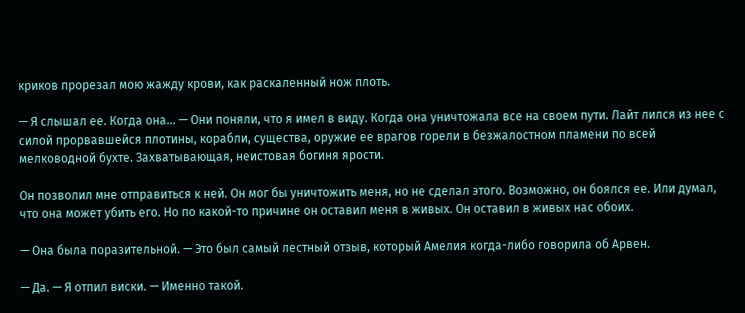криков прорезал мою жажду крови, как раскаленный нож плоть.

— Я слышал ее. Когда она… — Они поняли, что я имел в виду. Когда она уничтожала все на своем пути. Лайт лился из нее с силой прорвавшейся плотины, корабли, существа, оружие ее врагов горели в безжалостном пламени по всей мелководной бухте. Захватывающая, неистовая богиня ярости.

Он позволил мне отправиться к ней. Он мог бы уничтожить меня, но не сделал этого. Возможно, он боялся ее. Или думал, что она может убить его. Но по какой-то причине он оставил меня в живых. Он оставил в живых нас обоих.

— Она была поразительной. — Это был самый лестный отзыв, который Амелия когда-либо говорила об Арвен.

— Да. — Я отпил виски. — Именно такой.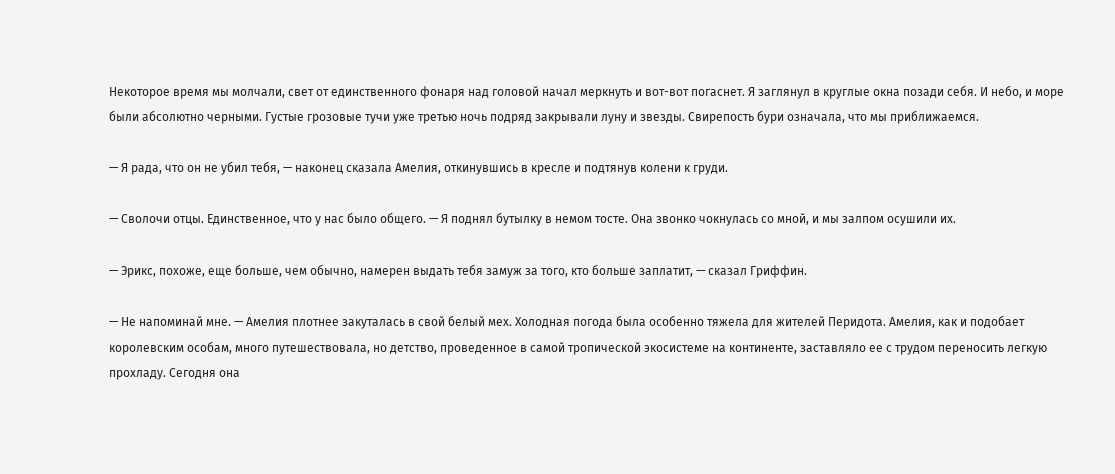Некоторое время мы молчали, свет от единственного фонаря над головой начал меркнуть и вот-вот погаснет. Я заглянул в круглые окна позади себя. И небо, и море были абсолютно черными. Густые грозовые тучи уже третью ночь подряд закрывали луну и звезды. Свирепость бури означала, что мы приближаемся.

— Я рада, что он не убил тебя, — наконец сказала Амелия, откинувшись в кресле и подтянув колени к груди.

— Сволочи отцы. Единственное, что у нас было общего. — Я поднял бутылку в немом тосте. Она звонко чокнулась со мной, и мы залпом осушили их.

— Эрикс, похоже, еще больше, чем обычно, намерен выдать тебя замуж за того, кто больше заплатит, — сказал Гриффин.

— Не напоминай мне. — Амелия плотнее закуталась в свой белый мех. Холодная погода была особенно тяжела для жителей Перидота. Амелия, как и подобает королевским особам, много путешествовала, но детство, проведенное в самой тропической экосистеме на континенте, заставляло ее с трудом переносить легкую прохладу. Сегодня она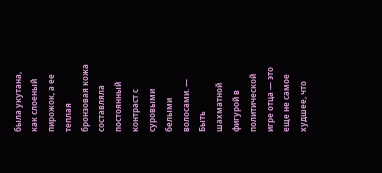была укутана, как слоеный пирожок, а ее теплая бронзовая кожа составляла постоянный контраст с суровыми белыми волосами. — Быть шахматной фигурой в политической игре отца — это еще не самое худшее, что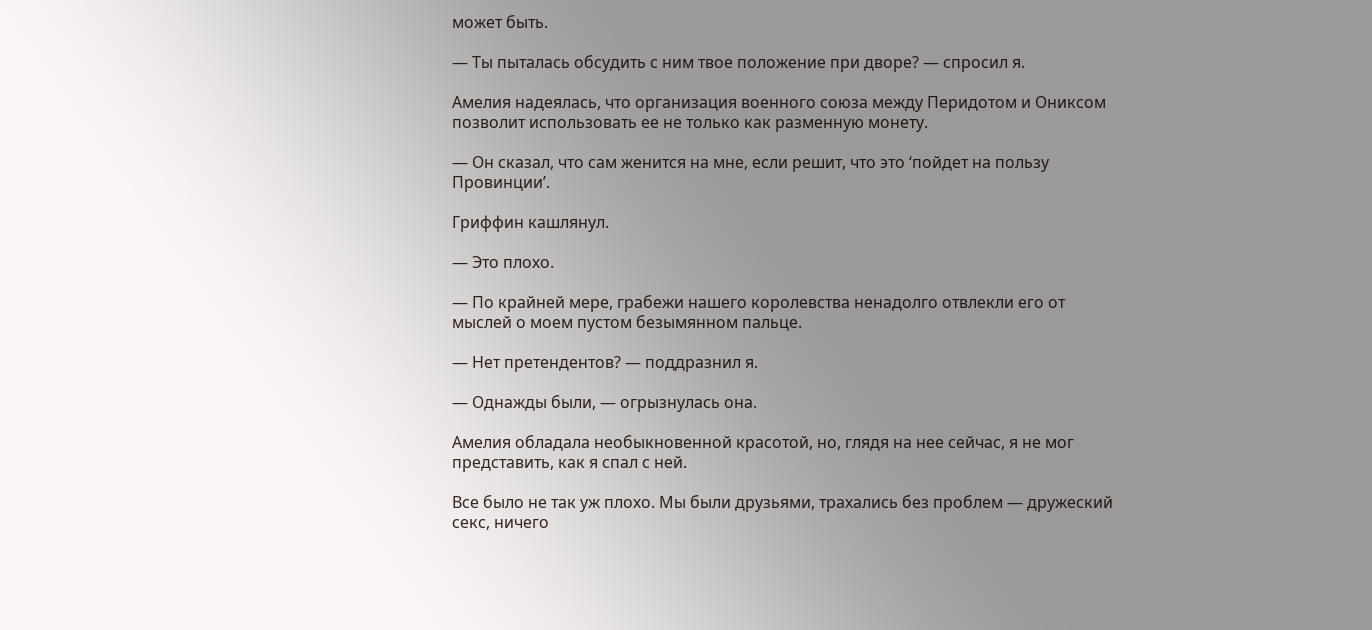может быть.

— Ты пыталась обсудить с ним твое положение при дворе? — спросил я.

Амелия надеялась, что организация военного союза между Перидотом и Ониксом позволит использовать ее не только как разменную монету.

— Он сказал, что сам женится на мне, если решит, что это ‘пойдет на пользу Провинции’.

Гриффин кашлянул.

— Это плохо.

— По крайней мере, грабежи нашего королевства ненадолго отвлекли его от мыслей о моем пустом безымянном пальце.

— Нет претендентов? — поддразнил я.

— Однажды были, — огрызнулась она.

Амелия обладала необыкновенной красотой, но, глядя на нее сейчас, я не мог представить, как я спал с ней.

Все было не так уж плохо. Мы были друзьями, трахались без проблем — дружеский секс, ничего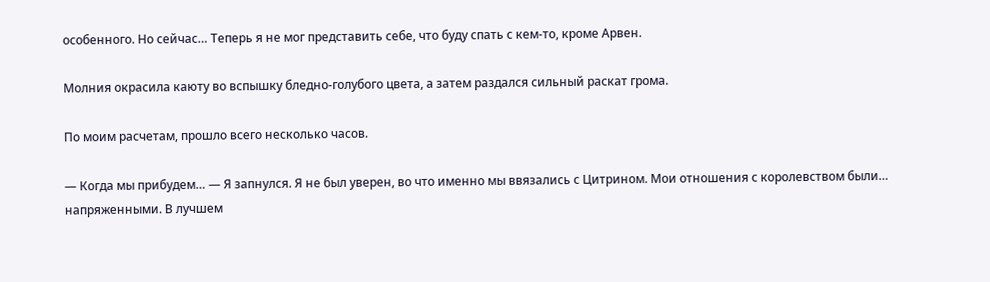особенного. Но сейчас… Теперь я не мог представить себе, что буду спать с кем-то, кроме Арвен.

Молния окрасила каюту во вспышку бледно-голубого цвета, а затем раздался сильный раскат грома.

По моим расчетам, прошло всего несколько часов.

— Когда мы прибудем… — Я запнулся. Я не был уверен, во что именно мы ввязались с Цитрином. Мои отношения с королевством были… напряженными. В лучшем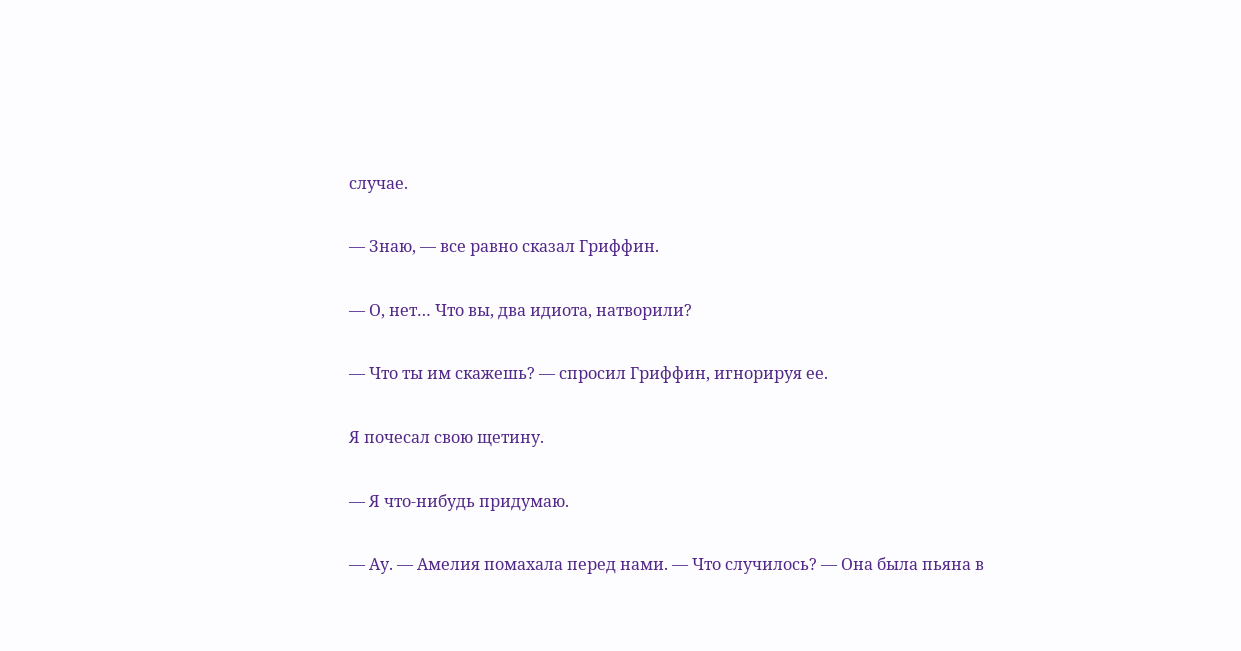случае.

— Знаю, — все равно сказал Гриффин.

— О, нет… Что вы, два идиота, натворили?

— Что ты им скажешь? — спросил Гриффин, игнорируя ее.

Я почесал свою щетину.

— Я что-нибудь придумаю.

— Ау. — Амелия помахала перед нами. — Что случилось? — Она была пьяна в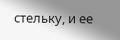стельку, и ее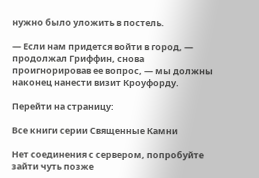нужно было уложить в постель.

— Если нам придется войти в город, — продолжал Гриффин, снова проигнорировав ее вопрос, — мы должны наконец нанести визит Кроуфорду.

Перейти на страницу:

Все книги серии Священные Камни

Нет соединения с сервером, попробуйте зайти чуть позже